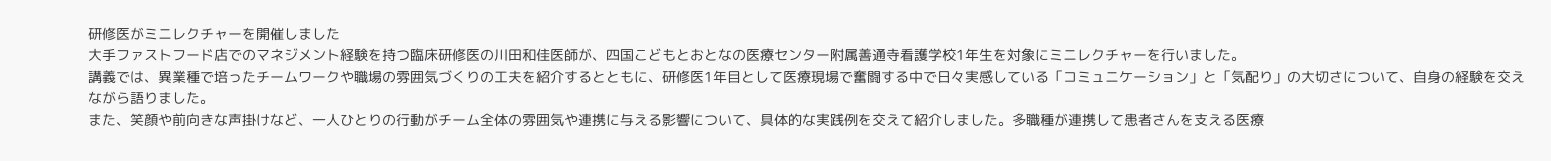研修医がミニレクチャーを開催しました
大手ファストフード店でのマネジメント経験を持つ臨床研修医の川田和佳医師が、四国こどもとおとなの医療センター附属善通寺看護学校1年生を対象にミニレクチャーを行いました。
講義では、異業種で培ったチームワークや職場の雰囲気づくりの工夫を紹介するとともに、研修医1年目として医療現場で奮闘する中で日々実感している「コミュニケーション」と「気配り」の大切さについて、自身の経験を交えながら語りました。
また、笑顔や前向きな声掛けなど、一人ひとりの行動がチーム全体の雰囲気や連携に与える影響について、具体的な実践例を交えて紹介しました。多職種が連携して患者さんを支える医療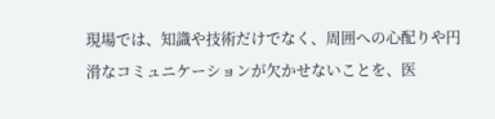現場では、知識や技術だけでなく、周囲への心配りや円滑なコミュニケーションが欠かせないことを、医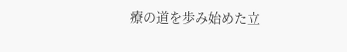療の道を歩み始めた立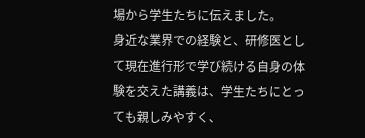場から学生たちに伝えました。
身近な業界での経験と、研修医として現在進行形で学び続ける自身の体験を交えた講義は、学生たちにとっても親しみやすく、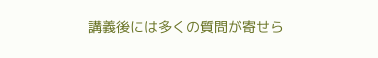講義後には多くの質問が寄せら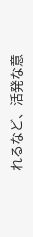れるなど、活発な意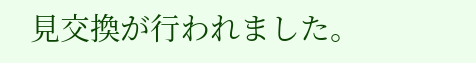見交換が行われました。